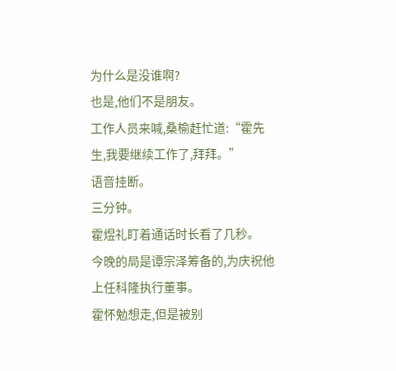为什么是没谁啊?
也是,他们不是朋友。
工作人员来喊,桑榆赶忙道:“霍先生,我要继续工作了,拜拜。”
语音挂断。
三分钟。
霍煜礼盯着通话时长看了几秒。
今晚的局是谭宗泽筹备的,为庆祝他上任科隆执行董事。
霍怀勉想走,但是被别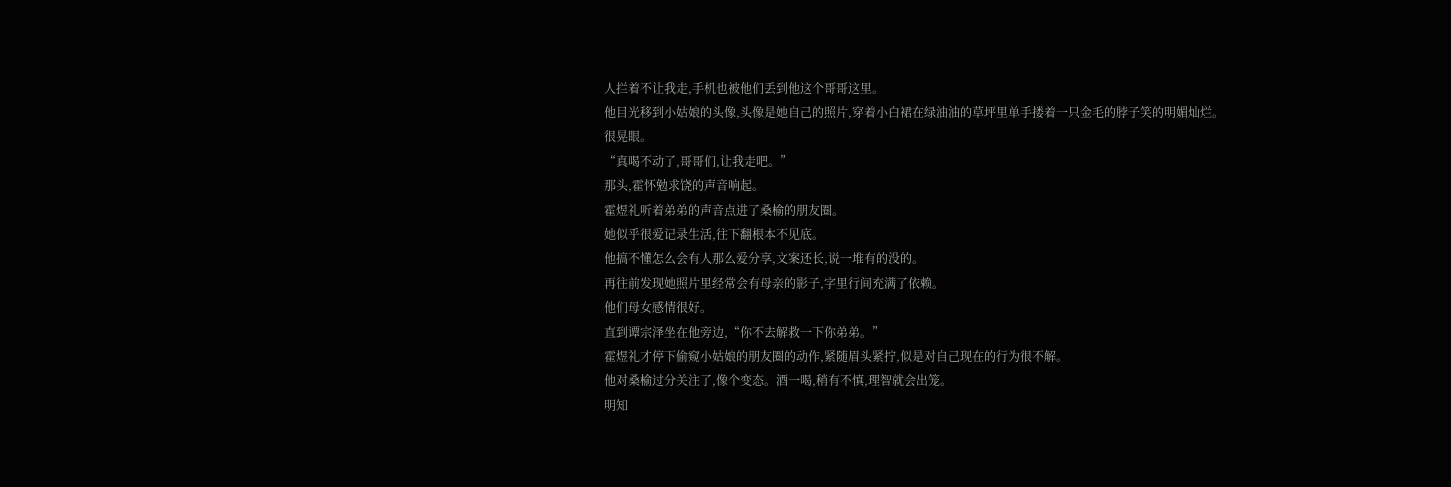人拦着不让我走,手机也被他们丢到他这个哥哥这里。
他目光移到小姑娘的头像,头像是她自己的照片,穿着小白裙在绿油油的草坪里单手搂着一只金毛的脖子笑的明媚灿烂。
很晃眼。
“真喝不动了,哥哥们,让我走吧。”
那头,霍怀勉求饶的声音响起。
霍煜礼听着弟弟的声音点进了桑榆的朋友圈。
她似乎很爱记录生活,往下翻根本不见底。
他搞不懂怎么会有人那么爱分享,文案还长,说一堆有的没的。
再往前发现她照片里经常会有母亲的影子,字里行间充满了依赖。
他们母女感情很好。
直到谭宗泽坐在他旁边,“你不去解救一下你弟弟。”
霍煜礼才停下偷窥小姑娘的朋友圈的动作,紧随眉头紧拧,似是对自己现在的行为很不解。
他对桑榆过分关注了,像个变态。酒一喝,稍有不慎,理智就会出笼。
明知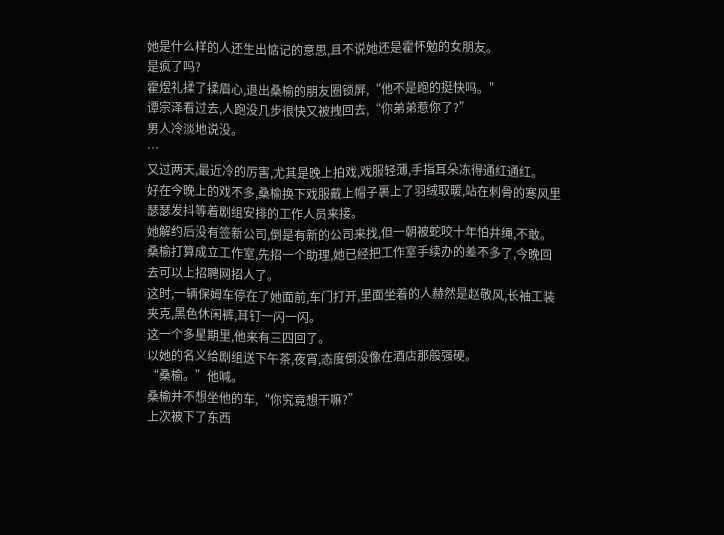她是什么样的人还生出惦记的意思,且不说她还是霍怀勉的女朋友。
是疯了吗?
霍煜礼揉了揉眉心,退出桑榆的朋友圈锁屏,“他不是跑的挺快吗。”
谭宗泽看过去,人跑没几步很快又被拽回去,“你弟弟惹你了?”
男人冷淡地说没。
…
又过两天,最近冷的厉害,尤其是晚上拍戏,戏服轻薄,手指耳朵冻得通红通红。
好在今晚上的戏不多,桑榆换下戏服戴上帽子裹上了羽绒取暖,站在刺骨的寒风里瑟瑟发抖等着剧组安排的工作人员来接。
她解约后没有签新公司,倒是有新的公司来找,但一朝被蛇咬十年怕井绳,不敢。
桑榆打算成立工作室,先招一个助理,她已经把工作室手续办的差不多了,今晚回去可以上招聘网招人了。
这时,一辆保姆车停在了她面前,车门打开,里面坐着的人赫然是赵敬风,长袖工装夹克,黑色休闲裤,耳钉一闪一闪。
这一个多星期里,他来有三四回了。
以她的名义给剧组送下午茶,夜宵,态度倒没像在酒店那般强硬。
“桑榆。”他喊。
桑榆并不想坐他的车,“你究竟想干嘛?”
上次被下了东西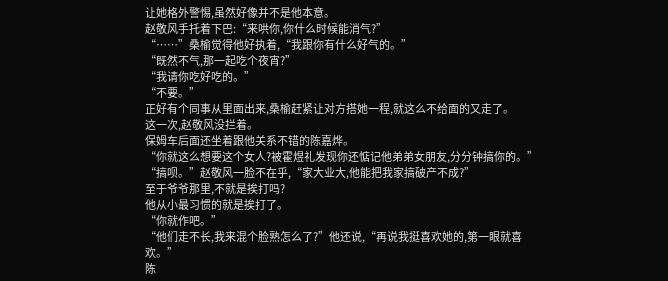让她格外警惕,虽然好像并不是他本意。
赵敬风手托着下巴:“来哄你,你什么时候能消气?”
“……”桑榆觉得他好执着,“我跟你有什么好气的。”
“既然不气,那一起吃个夜宵?”
“我请你吃好吃的。”
“不要。”
正好有个同事从里面出来,桑榆赶紧让对方搭她一程,就这么不给面的又走了。
这一次,赵敬风没拦着。
保姆车后面还坐着跟他关系不错的陈嘉烨。
“你就这么想要这个女人?被霍煜礼发现你还惦记他弟弟女朋友,分分钟搞你的。”
“搞呗。”赵敬风一脸不在乎,“家大业大,他能把我家搞破产不成?”
至于爷爷那里,不就是挨打吗?
他从小最习惯的就是挨打了。
“你就作吧。”
“他们走不长,我来混个脸熟怎么了?”他还说,“再说我挺喜欢她的,第一眼就喜欢。”
陈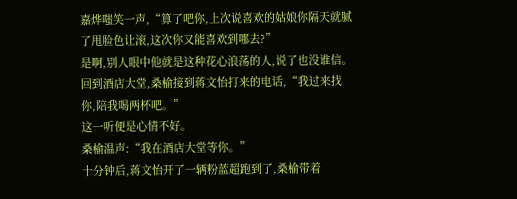嘉烨嗤笑一声,“算了吧你,上次说喜欢的姑娘你隔天就腻了甩脸色让滚,这次你又能喜欢到哪去?”
是啊,别人眼中他就是这种花心浪荡的人,说了也没谁信。
回到酒店大堂,桑榆接到蒋文怡打来的电话,“我过来找你,陪我喝两杯吧。”
这一听便是心情不好。
桑榆温声:“我在酒店大堂等你。”
十分钟后,蒋文怡开了一辆粉蓝超跑到了,桑榆带着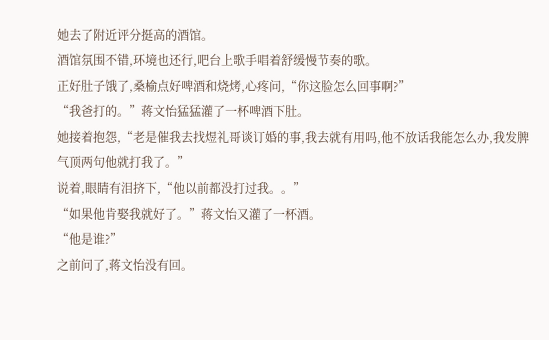她去了附近评分挺高的酒馆。
酒馆氛围不错,环境也还行,吧台上歌手唱着舒缓慢节奏的歌。
正好肚子饿了,桑榆点好啤酒和烧烤,心疼问,“你这脸怎么回事啊?”
“我爸打的。”蒋文怡猛猛灌了一杯啤酒下肚。
她接着抱怨,“老是催我去找煜礼哥谈订婚的事,我去就有用吗,他不放话我能怎么办,我发脾气顶两句他就打我了。”
说着,眼睛有泪挤下,“他以前都没打过我。。”
“如果他肯娶我就好了。”蒋文怡又灌了一杯酒。
“他是谁?”
之前问了,蒋文怡没有回。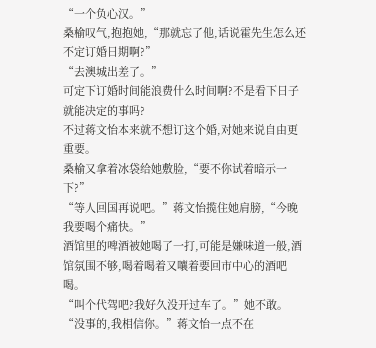“一个负心汉。”
桑榆叹气,抱抱她,“那就忘了他,话说霍先生怎么还不定订婚日期啊?”
“去澳城出差了。”
可定下订婚时间能浪费什么时间啊?不是看下日子就能决定的事吗?
不过蒋文怡本来就不想订这个婚,对她来说自由更重要。
桑榆又拿着冰袋给她敷脸,“要不你试着暗示一下?”
“等人回国再说吧。”蒋文怡揽住她肩膀,“今晚我要喝个痛快。”
酒馆里的啤酒被她喝了一打,可能是嫌味道一般,酒馆氛围不够,喝着喝着又嚷着要回市中心的酒吧喝。
“叫个代驾吧?我好久没开过车了。”她不敢。
“没事的,我相信你。”蒋文怡一点不在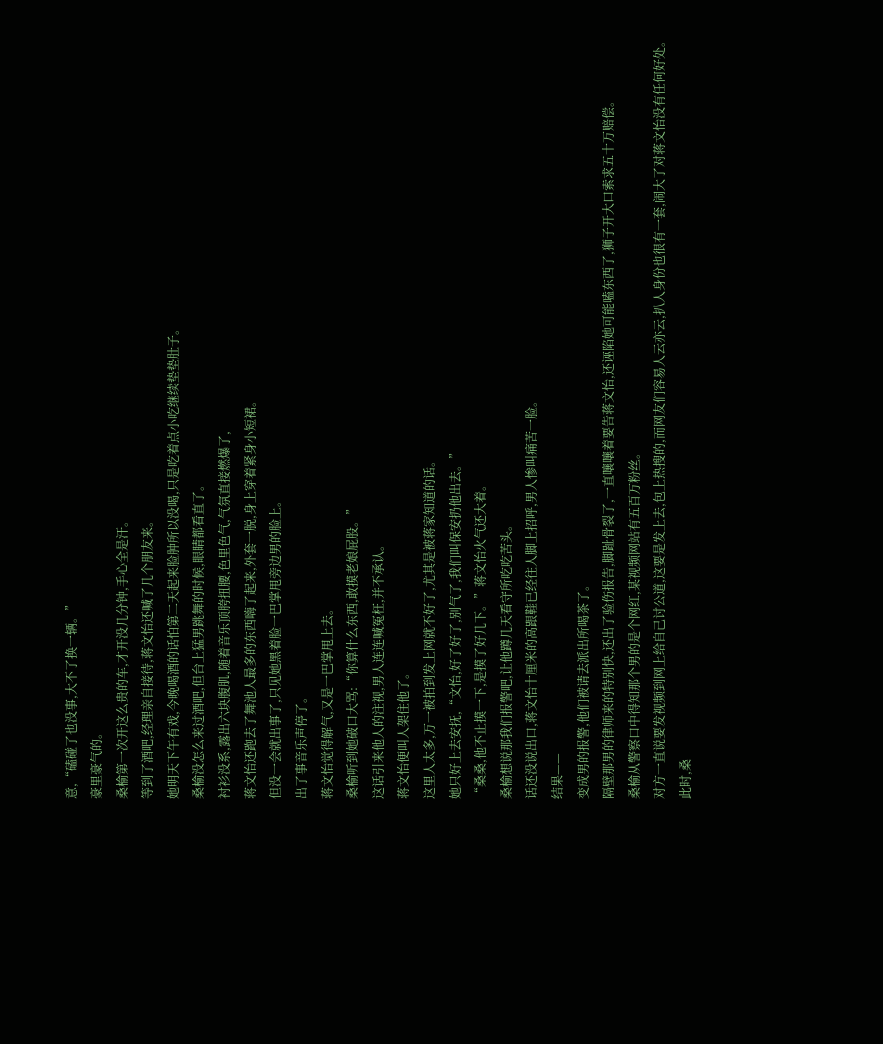意,“磕碰了也没事,大不了换一辆。”
豪里豪气的。
桑榆第一次开这么贵的车,才开没几分钟,手心全是汗。
等到了酒吧,经理亲自接待,蒋文怡还喊了几个朋友来。
她明天下午有戏,今晚喝酒的话怕第二天起来脸肿所以没喝,只是吃着点小吃继续垫垫肚子。
桑榆没怎么来过酒吧,但台上猛男跳舞的时候,眼睛都看直了。
衬衫没系,露出六块腹肌,随着音乐顶胯扭腰,色里色气,气氛直接燃爆了,
蒋文怡还跑去了舞池人最多的东西嗨了起来,外套一脱,身上穿着紧身小短裙。
但没一会就出事了,只见她黑着脸一巴掌甩旁边男的脸上。
出了事音乐声停了。
蒋文怡觉得解气,又是一巴掌甩上去。
桑榆听到她破口大骂:“你算什么东西,敢摸老娘屁股。”
这话引来他人的注视,男人连连喊冤枉,并不承认。
蒋文怡便叫人架住他了。
这里人太多,万一被拍到发上网就不好了,尤其是被蒋家知道的话。
她只好上去安抚,“文怡,好了好了,别气了,我们叫保安扔他出去。”
“桑桑,他不止摸一下,是摸了好几下。”蒋文怡火气还大着。
桑榆想说那我们报警吧,让他蹲几天看守所吃吃苦头。
话还没说出口,蒋文怡十厘米的高跟鞋已经往人脚上招呼,男人惨叫痛苦一脸。
结果——
变成男的报警,他们被请去派出所喝茶了。
隔壁那男的律师来的特别快,还出了验伤报告,脚趾骨裂了,一直嚷嚷着要告蒋文怡,还诬陷她可能嗑东西了,狮子开大口索求五十万赔偿。
桑榆从警察口中得知那个男的是个网红,某视频网站有五百万粉丝。
对方一直说要发视频到网上给自己讨公道,这要是发上去,包上热搜的,而网友们容易人云亦云,扒人身份也很有一套,闹大了对蒋文怡没有任何好处。
此时,桑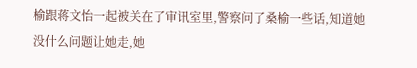榆跟蒋文怡一起被关在了审讯室里,警察问了桑榆一些话,知道她没什么问题让她走,她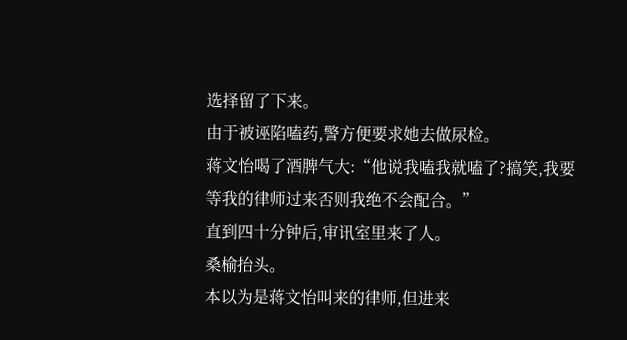选择留了下来。
由于被诬陷嗑药,警方便要求她去做尿检。
蒋文怡喝了酒脾气大:“他说我嗑我就嗑了?搞笑,我要等我的律师过来否则我绝不会配合。”
直到四十分钟后,审讯室里来了人。
桑榆抬头。
本以为是蒋文怡叫来的律师,但进来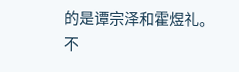的是谭宗泽和霍煜礼。
不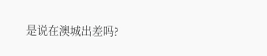是说在澳城出差吗?